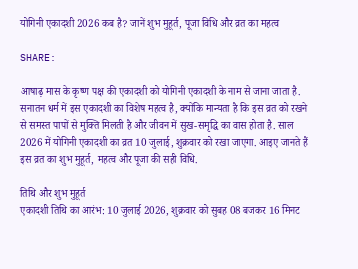योगिनी एकादशी 2026 कब है? जानें शुभ मुहूर्त, पूजा विधि और व्रत का महत्व

SHARE:

आषाढ़ मास के कृष्ण पक्ष की एकादशी को योगिनी एकादशी के नाम से जाना जाता है. सनातन धर्म में इस एकादशी का विशेष महत्व है, क्योंकि मान्यता है कि इस व्रत को रखने से समस्त पापों से मुक्ति मिलती है और जीवन में सुख-समृद्धि का वास होता है. साल 2026 में योगिनी एकादशी का व्रत 10 जुलाई, शुक्रवार को रखा जाएगा. आइए जानते हैं इस व्रत का शुभ मुहूर्त, महत्व और पूजा की सही विधि.

तिथि और शुभ मुहूर्त
एकादशी तिथि का आरंभ: 10 जुलाई 2026, शुक्रवार को सुबह 08 बजकर 16 मिनट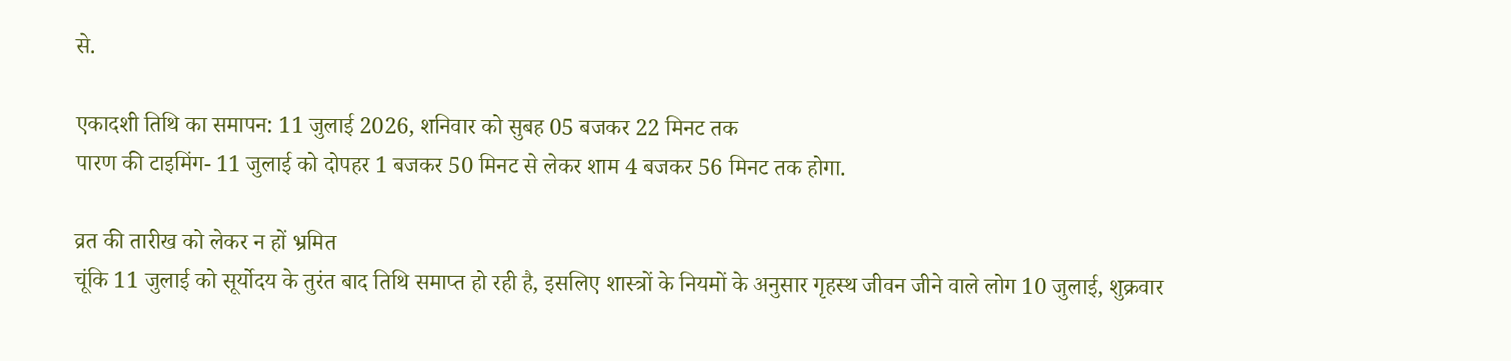से.

एकादशी तिथि का समापन: 11 जुलाई 2026, शनिवार को सुबह 05 बजकर 22 मिनट तक
पारण की टाइमिंग- 11 जुलाई को दोपहर 1 बजकर 50 मिनट से लेकर शाम 4 बजकर 56 मिनट तक होगा.

व्रत की तारीख को लेकर न हों भ्रमित
चूंकि 11 जुलाई को सूर्योदय के तुरंत बाद तिथि समाप्त हो रही है, इसलिए शास्त्रों के नियमों के अनुसार गृहस्थ जीवन जीने वाले लोग 10 जुलाई, शुक्रवार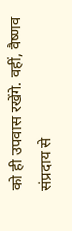को ही उपवास रखेंगे. वहीं, वैष्णव संप्रदाय से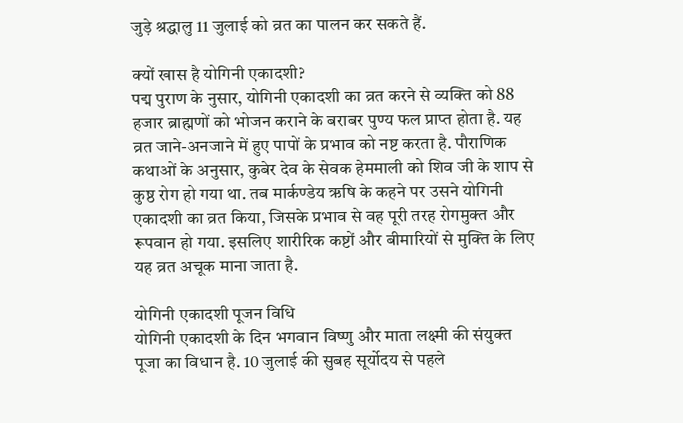जुड़े श्रद्धालु 11 जुलाई को व्रत का पालन कर सकते हैं.

क्यों खास है योगिनी एकादशी?
पद्म पुराण के नुसार, योगिनी एकादशी का व्रत करने से व्यक्ति को 88 हजार ब्राह्मणों को भोजन कराने के बराबर पुण्य फल प्राप्त होता है. यह व्रत जाने-अनजाने में हुए पापों के प्रभाव को नष्ट करता है. पौराणिक कथाओं के अनुसार, कुबेर देव के सेवक हेममाली को शिव जी के शाप से कुष्ठ रोग हो गया था. तब मार्कण्डेय ऋषि के कहने पर उसने योगिनी एकादशी का व्रत किया, जिसके प्रभाव से वह पूरी तरह रोगमुक्त और रूपवान हो गया. इसलिए शारीरिक कष्टों और बीमारियों से मुक्ति के लिए यह व्रत अचूक माना जाता है.

योगिनी एकादशी पूजन विधि
योगिनी एकादशी के दिन भगवान विष्णु और माता लक्ष्मी की संयुक्त पूजा का विधान है. 10 जुलाई की सुबह सूर्योदय से पहले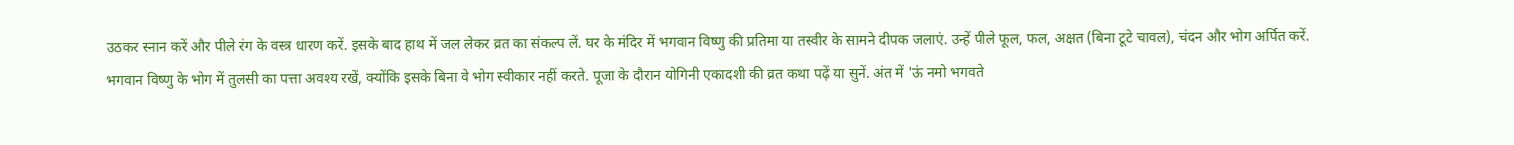उठकर स्नान करें और पीले रंग के वस्त्र धारण करें. इसके बाद हाथ में जल लेकर व्रत का संकल्प लें. घर के मंदिर में भगवान विष्णु की प्रतिमा या तस्वीर के सामने दीपक जलाएं. उन्हें पीले फूल, फल, अक्षत (बिना टूटे चावल), चंदन और भोग अर्पित करें. भगवान विष्णु के भोग में तुलसी का पत्ता अवश्य रखें, क्योंकि इसके बिना वे भोग स्वीकार नहीं करते. पूजा के दौरान योगिनी एकादशी की व्रत कथा पढ़ें या सुनें. अंत में 'ऊं नमो भगवते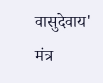वासुदेवाय' मंत्र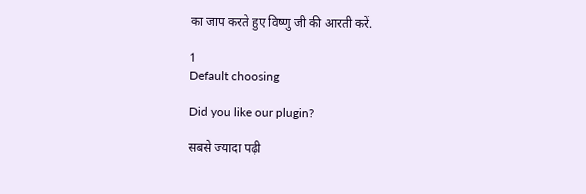का जाप करते हुए विष्णु जी की आरती करें.

1
Default choosing

Did you like our plugin?

सबसे ज्यादा पढ़ी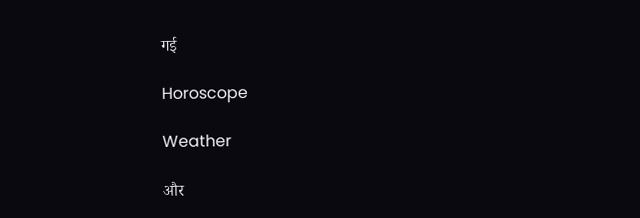गई

Horoscope

Weather

और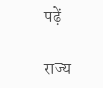पढ़ें

राज्य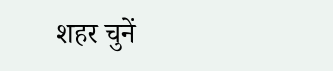शहर चुनें